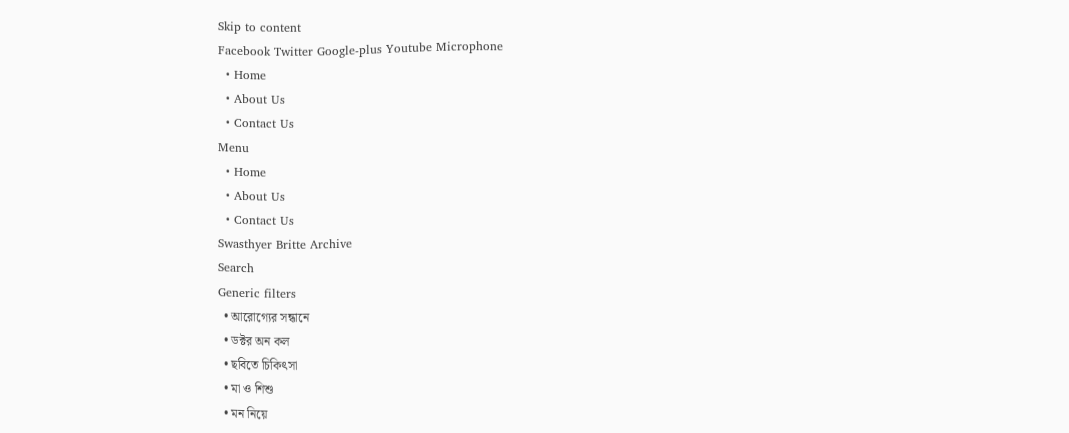Skip to content
Facebook Twitter Google-plus Youtube Microphone
  • Home
  • About Us
  • Contact Us
Menu
  • Home
  • About Us
  • Contact Us
Swasthyer Britte Archive
Search
Generic filters
  • আরোগ্যের সন্ধানে
  • ডক্টর অন কল
  • ছবিতে চিকিৎসা
  • মা ও শিশু
  • মন নিয়ে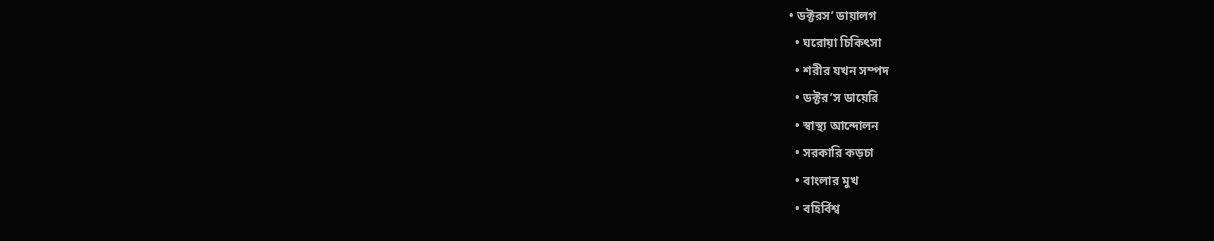• ডক্টরস’ ডায়ালগ
  • ঘরোয়া চিকিৎসা
  • শরীর যখন সম্পদ
  • ডক্টর’স ডায়েরি
  • স্বাস্থ্য আন্দোলন
  • সরকারি কড়চা
  • বাংলার মুখ
  • বহির্বিশ্ব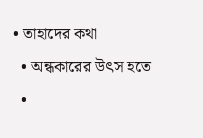• তাহাদের কথা
  • অন্ধকারের উৎস হতে
  •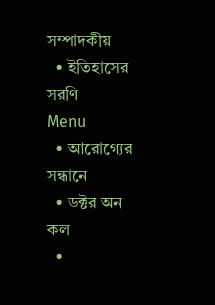সম্পাদকীয়
  • ইতিহাসের সরণি
Menu
  • আরোগ্যের সন্ধানে
  • ডক্টর অন কল
  •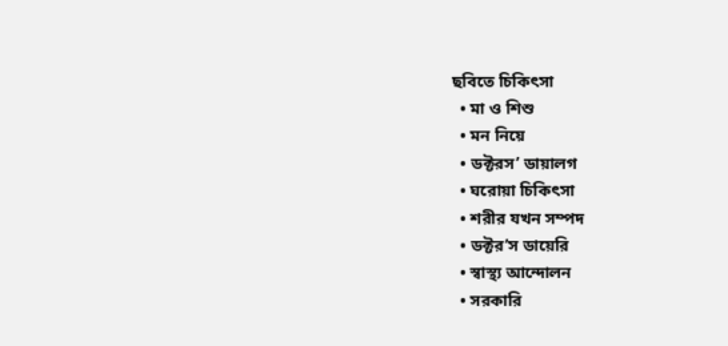ছবিতে চিকিৎসা
  • মা ও শিশু
  • মন নিয়ে
  • ডক্টরস’ ডায়ালগ
  • ঘরোয়া চিকিৎসা
  • শরীর যখন সম্পদ
  • ডক্টর’স ডায়েরি
  • স্বাস্থ্য আন্দোলন
  • সরকারি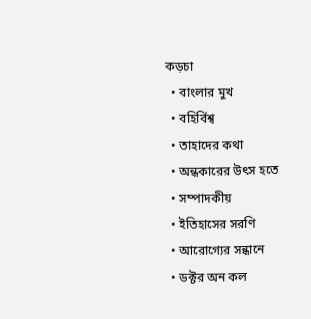কড়চা
  • বাংলার মুখ
  • বহির্বিশ্ব
  • তাহাদের কথা
  • অন্ধকারের উৎস হতে
  • সম্পাদকীয়
  • ইতিহাসের সরণি
  • আরোগ্যের সন্ধানে
  • ডক্টর অন কল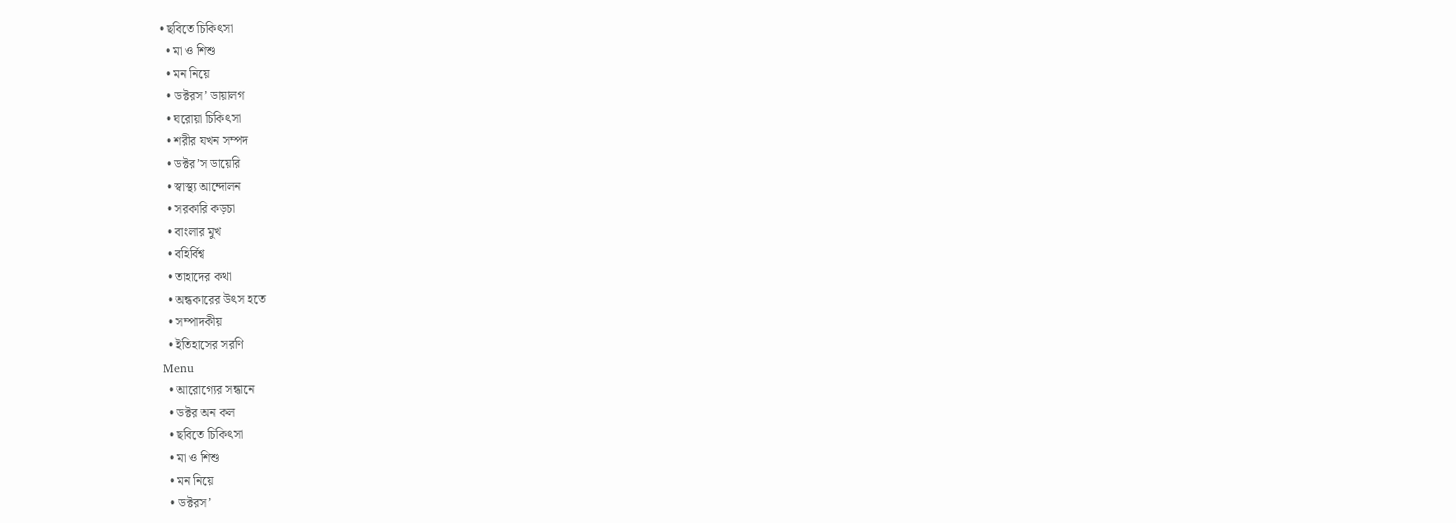• ছবিতে চিকিৎসা
  • মা ও শিশু
  • মন নিয়ে
  • ডক্টরস’ ডায়ালগ
  • ঘরোয়া চিকিৎসা
  • শরীর যখন সম্পদ
  • ডক্টর’স ডায়েরি
  • স্বাস্থ্য আন্দোলন
  • সরকারি কড়চা
  • বাংলার মুখ
  • বহির্বিশ্ব
  • তাহাদের কথা
  • অন্ধকারের উৎস হতে
  • সম্পাদকীয়
  • ইতিহাসের সরণি
Menu
  • আরোগ্যের সন্ধানে
  • ডক্টর অন কল
  • ছবিতে চিকিৎসা
  • মা ও শিশু
  • মন নিয়ে
  • ডক্টরস’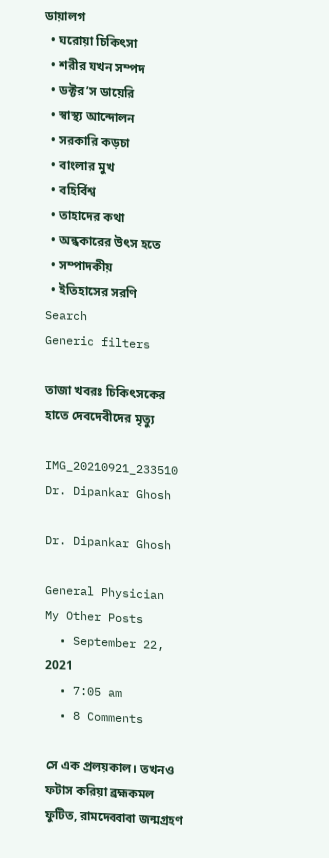ডায়ালগ
  • ঘরোয়া চিকিৎসা
  • শরীর যখন সম্পদ
  • ডক্টর’স ডায়েরি
  • স্বাস্থ্য আন্দোলন
  • সরকারি কড়চা
  • বাংলার মুখ
  • বহির্বিশ্ব
  • তাহাদের কথা
  • অন্ধকারের উৎস হতে
  • সম্পাদকীয়
  • ইতিহাসের সরণি
Search
Generic filters

তাজা খবরঃ চিকিৎসকের হাতে দেবদেবীদের মৃত্যু

IMG_20210921_233510
Dr. Dipankar Ghosh

Dr. Dipankar Ghosh

General Physician
My Other Posts
  • September 22, 2021
  • 7:05 am
  • 8 Comments

সে এক প্রলয়কাল। তখনও ফটাস করিয়া ব্রহ্মকমল ফুটিত, রামদেব্বাবা জন্মগ্রহণ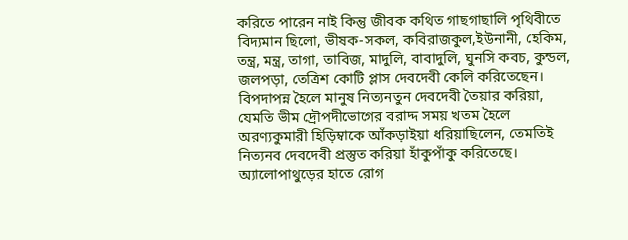করিতে পারেন নাই কিন্তু জীবক কথিত গাছগাছালি পৃথিবীতে বিদ‍্যমান ছিলো, ভীষক-সকল, কবিরাজকুল,ইউনানী, হেকিম, তন্ত্র, মন্ত্র, তাগা, তাবিজ, মাদুলি, বাবাদুলি, ঘুনসি কবচ, কুন্ডল, জলপড়া, তেত্রিশ কোটি প্লাস দেবদেবী কেলি করিতেছেন। বিপদাপন্ন হৈলে মানুষ নিত‍্যনতুন দেবদেবী তৈয়ার করিয়া, যেমতি ভীম দ্রৌপদীভোগের বরাদ্দ সময় খতম হৈলে অরণ‍্যকুমারী হিড়িম্বাকে আঁকড়াইয়া ধরিয়াছিলেন, তেমতিই নিত‍্যনব দেবদেবী প্রস্তুত করিয়া হাঁকুপাঁকু করিতেছে। অ্যালোপাথুড়ের হাতে রোগ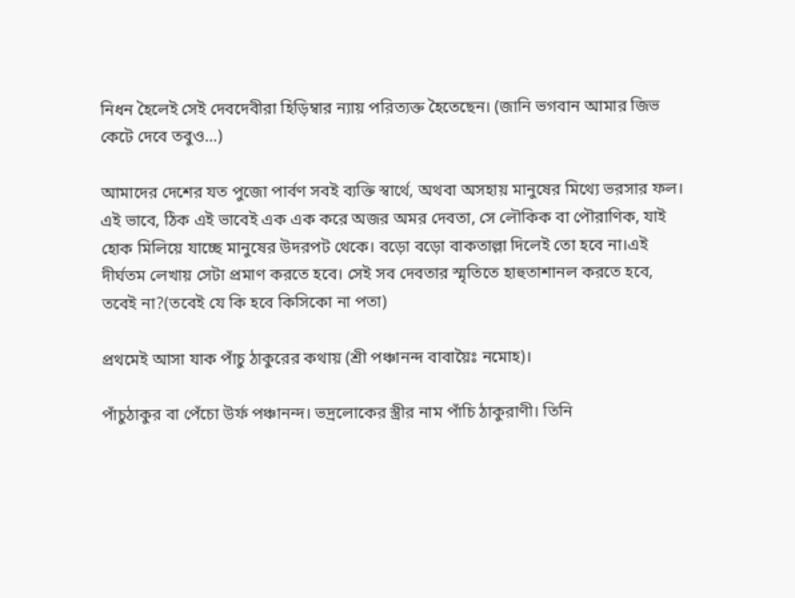নিধন হৈলেই সেই দেবদেবীরা হিড়িম্বার ন‍্যায় পরিত্যক্ত হৈতেছেন। (জানি ভগবান আমার জিভ কেটে দেবে তবুও…)

আমাদের দেশের যত পুজো পার্বণ সব‌ই ব‍্যক্তি স্বার্থে, অথবা অসহায় মানুষের মিথ্যে ভরসার ফল। এই ভাবে, ঠিক এই ভাবেই এক এক করে অজর অমর দেবতা, সে লৌকিক বা পৌরাণিক, যাই হোক মিলিয়ে যাচ্ছে মানুষের উদরপট থেকে। বড়ো বড়ো বাকতাল্লা দিলেই তো হবে না।এই দীর্ঘতম লেখায় সেটা প্রমাণ করতে হবে। সেই সব দেবতার স্মৃতিতে হাহুতাশানল করতে হবে, তবেই না?(তবেই যে কি হবে কিসিকো না পতা)

প্রথমেই আসা যাক পাঁচু ঠাকুরের কথায় (শ্রী পঞ্চানন্দ বাবায়ৈঃ নমোহ)।

পাঁচুঠাকুর বা পেঁচো উর্ফ পঞ্চানন্দ। ভদ্রলোকের স্ত্রীর নাম পাঁচি ঠাকুরাণী। তিনি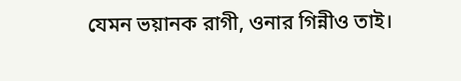যেমন ভয়ানক রাগী, ওনার গিন্নীও তাই।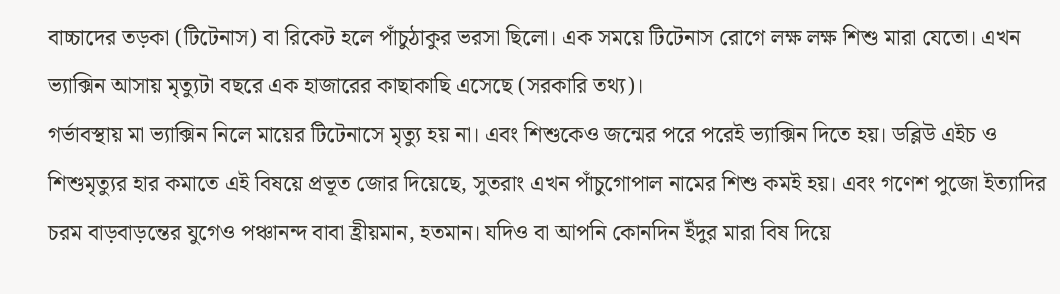বাচ্চাদের তড়কা (টিটেনাস) বা রিকেট হলে পাঁচুঠাকুর ভরসা ছিলো। এক সময়ে টিটেনাস রোগে লক্ষ লক্ষ শিশু মারা যেতো। এখন ভ‍্যাক্সিন আসায় মৃত‍্যুটা বছরে এক হাজারের কাছাকাছি এসেছে (সরকারি তথ‍্য)।
গর্ভাবস্থায় মা ভ‍্যাক্সিন নিলে মায়ের টিটেনাসে মৃত্যু হয় না। এবং শিশুকেও জন্মের পরে পরেই ভ‍্যাক্সিন দিতে হয়। ডব্লিউ এইচ ও শিশুমৃত্যুর হার কমাতে এই বিষয়ে প্রভূত জোর দিয়েছে, সুতরাং এখন পাঁচুগোপাল নামের শিশু কম‌ই হয়। এবং গণেশ পুজো ইত‍্যাদির চরম বাড়বাড়ন্তের যুগেও পঞ্চানন্দ বাবা হ্রীয়মান, হতমান। যদিও বা আপনি কোনদিন ইঁদুর মারা বিষ দিয়ে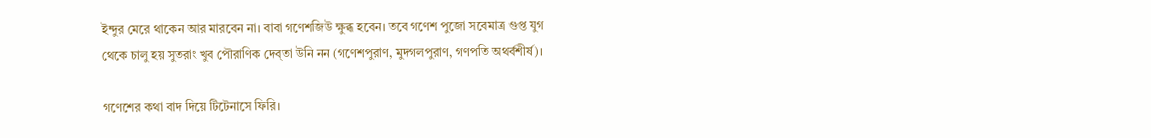ইন্দুর মেরে থাকেন আর মারবেন না। বাবা গণেশজিউ ক্ষুব্ধ হবেন। তবে গণেশ পুজো সবেমাত্র গুপ্ত যুগ থেকে চালু হয় সুতরাং খুব পৌরাণিক দেব্তা উনি নন (গণেশপুরাণ, মুদগলপুরাণ, গণপতি অথর্বশীর্ষ)।

গণেশের কথা বাদ দিয়ে টিটেনাসে ফিরি।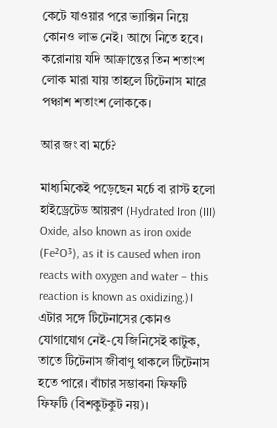কেটে যাওয়ার পরে ভ‍্যাক্সিন নিয়ে কোন‌ও লাভ নেই। আগে নিতে হবে। করোনায় যদি আক্রান্তের তিন শতাংশ লোক মারা যায় তাহলে টিটেনাস মারে পঞ্চাশ শতাংশ লোককে।

আর জং বা মর্চে?

মাধ‍্যমিকেই পড়েছেন মর্চে বা রাস্ট হলো হাইড্রেটেড আয়রণ (Hydrated Iron (III) Oxide, also known as iron oxide (Fe²O³), as it is caused when iron reacts with oxygen and water – this reaction is known as oxidizing.)। এটার সঙ্গে টিটেনাসের কোনও যোগাযোগ নেই-যে জিনিসেই কাটুক, তাতে টিটেনাস জীবাণু থাকলে টিটেনাস হতে পারে। বাঁচার সম্ভাবনা ফিফটি ফিফটি (বিশকুটকুট নয়)।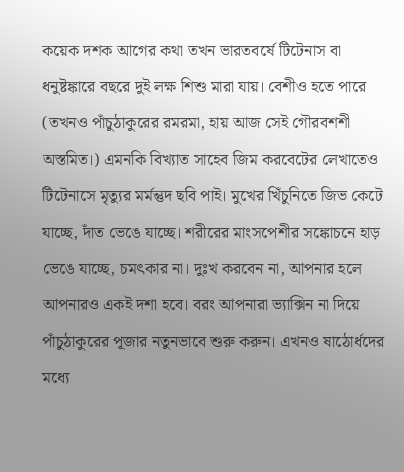কয়েক দশক আগের কথা তখন ভারতবর্ষে টিটেনাস বা ধনুষ্টঙ্কারে বছরে দুই লক্ষ শিশু মারা যায়। বেশীও হতে পারে (তখনও পাঁচুঠাকুরের রমরমা, হায় আজ সেই গৌরবশশী অস্তমিত।) এমনকি বিখ্যাত সাহেব জিম করবেটের লেখাতেও টিটেনাসে মৃত্যুর মর্মন্তুদ ছবি পাই। মুখের খিঁচুনিতে জিভ কেটে যাচ্ছে, দাঁত ভেঙে যাচ্ছে। শরীরের মাংসপেশীর সঙ্কোচনে হাড় ভেঙে যাচ্ছে, চমৎকার না। দুঃখ করবেন না, আপনার হলে আপনার‌ও এক‌ই দশা হবে। বরং আপনারা ভ‍্যাক্সিন না দিয়ে পাঁচুঠাকুরের পূজার নতুনভাবে শুরু করুন। এখনও ষাঠোর্ধদের মধ্যে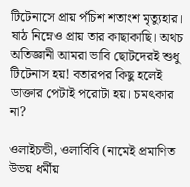টিটেনাসে প্রায় পঁচিশ শতাংশ মৃত‍্যুহার। ষাঠ নিম্নেও প্রায় তার কাছাকাছি। অথচ অতিজ্ঞানী আমরা ভাবি ছোটদের‌ই শুধু টিটেনাস হয়! বতারপর কিছু হলেই ডাক্তার পেটাই পরোটা হয়। চমৎকার না?

ওলাইচন্ডী, ওলাবিবি (নামেই প্রমাণিত উভয় ধর্মীয়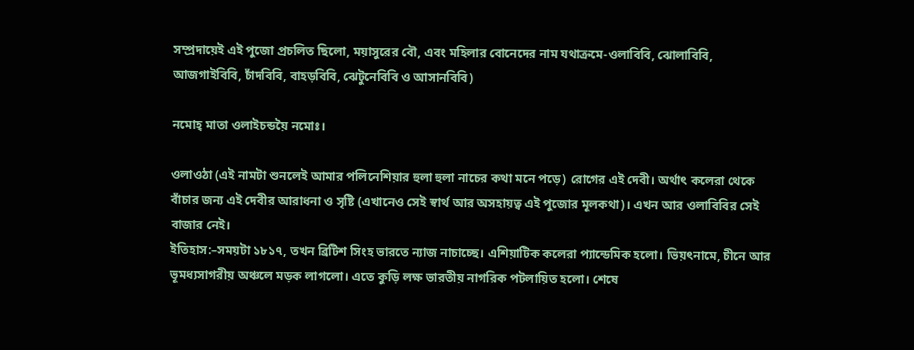সম্প্রদায়েই এই পুজো প্রচলিত ছিলো, ময়াসুরের বৌ, এবং মহিলার বোনেদের নাম যথাক্রমে-ওলাবিবি, ঝোলাবিবি, আজগাইবিবি, চাঁদবিবি, বাহড়বিবি, ঝেটুনেবিবি ও আসানবিবি)

নমোহ্ মাতা ওলাইচন্ডয়ৈ নমোঃ।

ওলাওঠা (এই নামটা শুনলেই আমার পলিনেশিয়ার হুলা হুলা নাচের কথা মনে পড়ে) রোগের এই দেবী। অর্থাৎ কলেরা থেকে বাঁচার জন্য এই দেবীর আরাধনা ও সৃষ্টি (এখানেও সেই স্বার্থ আর অসহায়ত্ব এই পুজোর মূলকথা)। এখন আর ওলাবিবির সেই বাজার নেই।
ইতিহাস:–সময়টা ১৮১৭, তখন ব্রিটিশ সিংহ ভারতে ন‍্যাজ নাচাচ্ছে। এশিয়াটিক কলেরা প‍্যান্ডেমিক হলো। ভিয়ৎনামে, চীনে আর ভূমধ‍্যসাগরীয় অঞ্চলে মড়ক লাগলো। এতে কুড়ি লক্ষ ভারতীয় নাগরিক পটলায়িত হলো। শেষে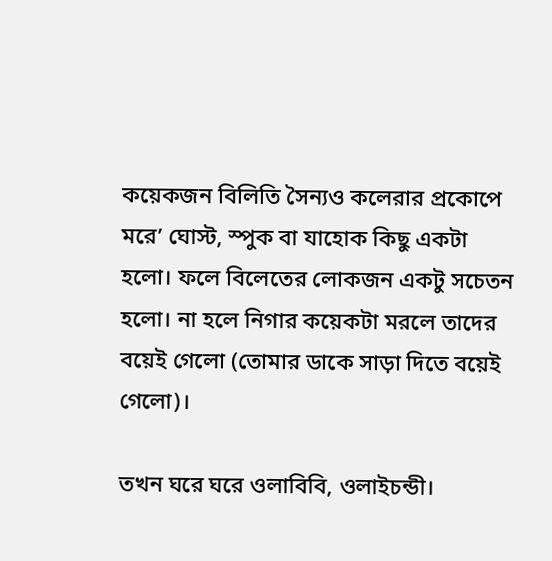কয়েকজন বিলিতি সৈন‍্য‌ও কলেরার প্রকোপে মরে’ ঘোস্ট, স্পুক বা যাহোক কিছু একটা হলো। ফলে বিলেতের লোকজন একটু সচেতন হলো। না হলে নিগার কয়েকটা মরলে তাদের বয়েই গেলো (তোমার ডাকে সাড়া দিতে বয়েই গেলো)।

তখন ঘরে ঘরে ওলাবিবি, ওলাইচন্ডী।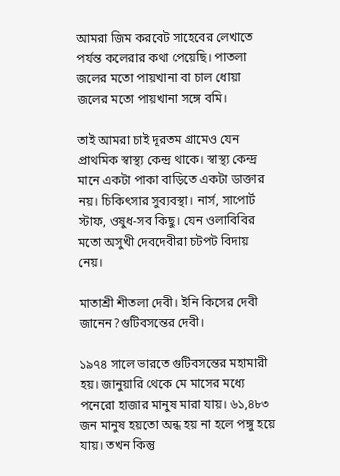আমরা জিম করবেট সাহেবের লেখাতে পর্যন্ত কলেরার কথা পেয়েছি। পাতলা জলের মতো পায়খানা বা চাল ধোয়া জলের মতো পায়খানা সঙ্গে বমি।

তাই আমরা চাই দূরতম গ্রামেও যেন প্রাথমিক স্বাস্থ্য কেন্দ্র থাকে। স্বাস্থ্য কেন্দ্র মানে একটা পাকা বাড়িতে একটা ডাক্তার নয়। চিকিৎসার সুব‍্যবস্থা। নার্স, সাপোর্ট স্টাফ, ওষুধ-সব কিছু। যেন ওলাবিবির মতো অসুখী দেবদেবীরা চটপট বিদায় নেয়।

মাতাশ্রী শীতলা দেবী। ইনি কিসের দেবী জানেন?গুটিবসন্তের দেবী।

১৯৭৪ সালে ভারতে গুটিবসন্তের মহামারী হয়। জানুয়ারি থেকে মে মাসের মধ্যে পনেরো হাজার মানুষ মারা যায়। ৬১,৪৮৩ জন মানুষ হয়তো অন্ধ হয় না হলে পঙ্গু হয়ে যায়। তখন কিন্তু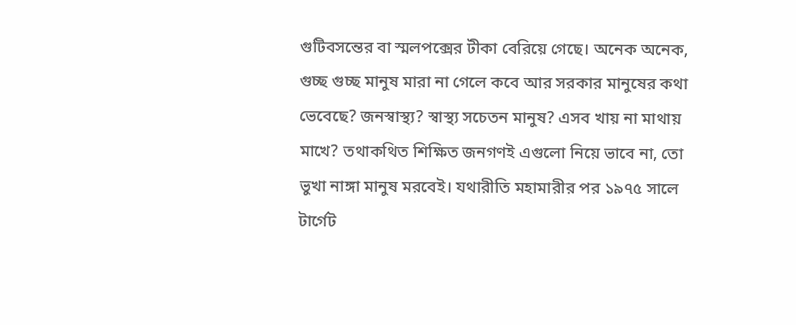গুটিবসন্তের বা স্মলপক্সের টীকা বেরিয়ে গেছে। অনেক অনেক, গুচ্ছ গুচ্ছ মানুষ মারা না গেলে কবে আর সরকার মানুষের কথা ভেবেছে? জনস্বাস্থ্য? স্বাস্থ্য সচেতন মানুষ? এসব খায় না মাথায় মাখে? তথাকথিত শিক্ষিত জনগণ‌ই এগুলো নিয়ে ভাবে না, তো ভুখা নাঙ্গা মানুষ মরবেই। যথারীতি মহামারীর পর ১৯৭৫ সালে টার্গেট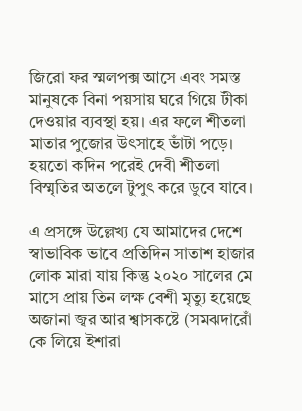জিরো ফর স্মলপক্স আসে এবং সমস্ত মানুষকে বিনা পয়সায় ঘরে গিয়ে টীকা দেওয়ার ব‍্যবস্থা হয়। এর ফলে শীতলা মাতার পুজোর উৎসাহে ভাঁটা পড়ে। হয়তো কদিন পরেই দেবী শীতলা বিস্মৃতির অতলে টুপুৎ করে ডুবে যাবে।

এ প্রসঙ্গে উল্লেখ্য যে আমাদের দেশে স্বাভাবিক ভাবে প্রতিদিন সাতাশ হাজার লোক মারা যায় কিন্তু ২০২০ সালের মে মাসে প্রায় তিন লক্ষ বেশী মৃত্যু হয়েছে অজানা জ্বর আর শ্বাসকষ্টে (সমঝদারোঁ কে লিয়ে ইশারা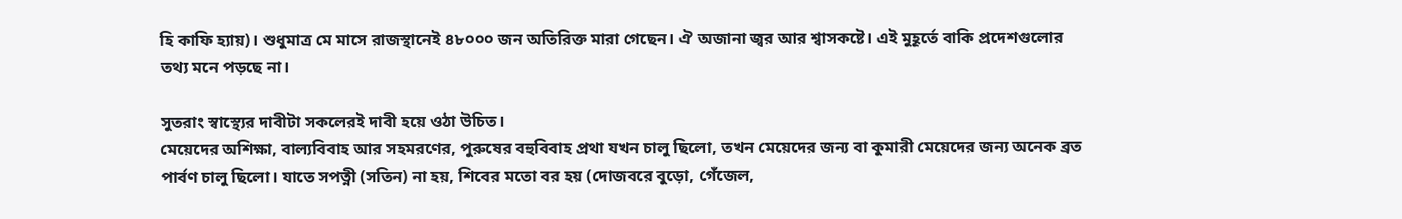হি কাফি হ‍্যায়)। শুধুমাত্র মে মাসে রাজস্থানেই ৪৮০০০ জন অতিরিক্ত মারা গেছেন। ঐ অজানা জ্বর আর শ্বাসকষ্টে। এই মুহূর্তে বাকি প্রদেশগুলোর তথ্য মনে পড়ছে না।

সুতরাং স্বাস্থ্যের দাবীটা সকলেরই দাবী হয়ে ওঠা উচিত।
মেয়েদের অশিক্ষা, বাল‍্যবিবাহ আর সহমরণের, পুরুষের বহুবিবাহ প্রথা যখন চালু ছিলো, তখন মেয়েদের জন্য বা কুমারী মেয়েদের জন্য অনেক ব্রত পার্বণ চালু ছিলো। যাতে সপত্নী (সতিন) না হয়, শিবের মতো বর হয় (দোজবরে বুড়ো, গেঁজেল,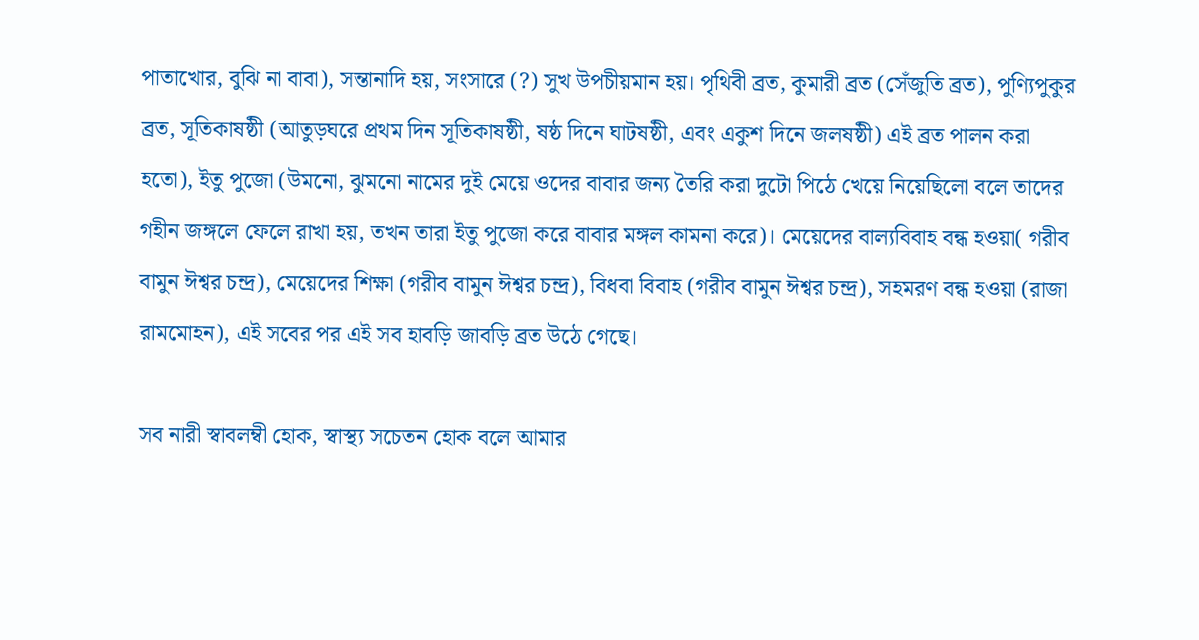পাতাখোর, বুঝি না বাবা), সন্তানাদি হয়, সংসারে (?) সুখ উপচীয়মান হয়। পৃথিবী ব্রত, কুমারী ব্রত (সেঁজুতি ব্রত), পুণ‍্যিপুকুর ব্রত, সূতিকাষষ্ঠী (আতুড়ঘরে প্রথম দিন সূতিকাষষ্ঠী, ষষ্ঠ দিনে ঘাটষষ্ঠী, এবং একুশ দিনে জলষষ্ঠী) এই ব্রত পালন করা হতো), ইতু পুজো (উমনো, ঝুমনো নামের দুই মেয়ে ওদের বাবার জন্য তৈরি করা দুটো পিঠে খেয়ে নিয়েছিলো বলে তাদের গহীন জঙ্গলে ফেলে রাখা হয়, তখন তারা ইতু পুজো করে বাবার মঙ্গল কামনা করে)। মেয়েদের বাল‍্যবিবাহ বন্ধ হ‌ওয়া( গরীব বামুন ঈশ্বর চন্দ্র), মেয়েদের শিক্ষা (গরীব বামুন ঈশ্বর চন্দ্র), বিধবা বিবাহ (গরীব বামুন ঈশ্বর চন্দ্র), সহমরণ বন্ধ হ‌ওয়া (রাজা রামমোহন), এই সবের পর এই সব হাবড়ি জাবড়ি ব্রত উঠে গেছে।

সব নারী স্বাবলম্বী হোক, স্বাস্থ্য সচেতন হোক বলে আমার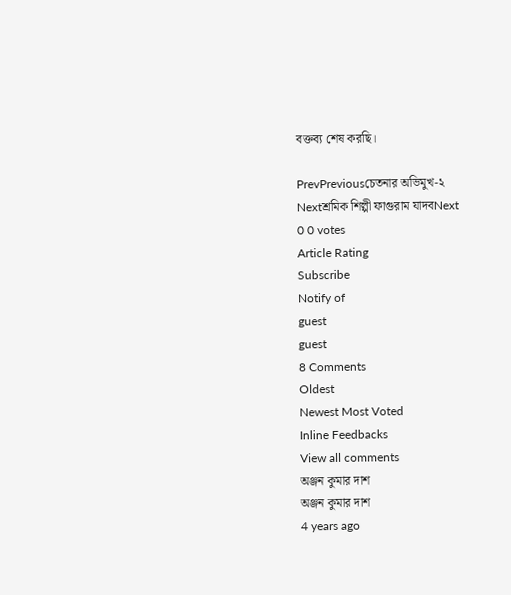বক্তব্য শেষ করছি।

PrevPreviousচেতনার অভিমুখ-২
Nextশ্রমিক শিল্পী ফাগুরাম যাদবNext
0 0 votes
Article Rating
Subscribe
Notify of
guest
guest
8 Comments
Oldest
Newest Most Voted
Inline Feedbacks
View all comments
অঞ্জন কুমার দাশ
অঞ্জন কুমার দাশ
4 years ago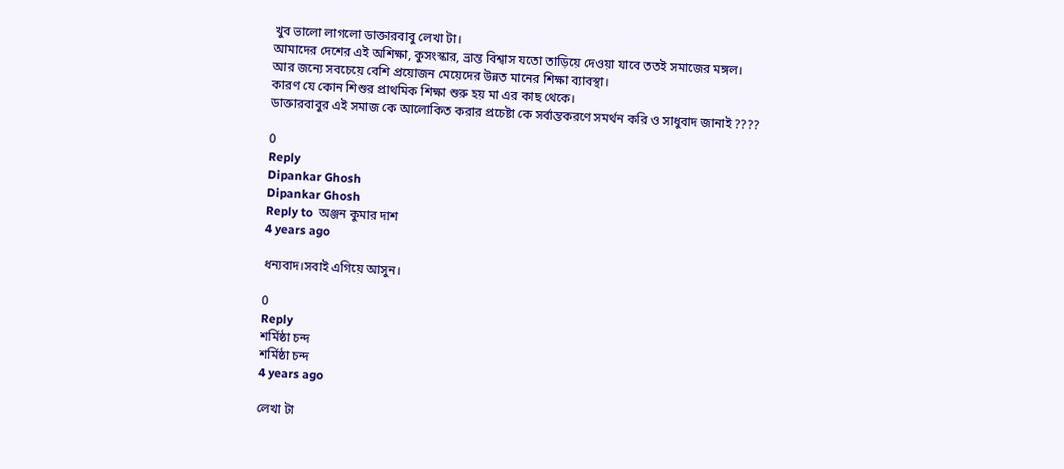খুব ভালো লাগলো ডাক্তারবাবু লেখা টা।
আমাদের দেশের এই অশিক্ষা, কুসংস্কার, ভ্রান্ত বিশ্বাস যতো তাড়িয়ে দেওয়া যাবে ততই সমাজের মঙ্গল।
আর জন্যে সবচেয়ে বেশি প্রয়োজন মেয়েদের উন্নত মানের শিক্ষা ব্যাবস্থা।
কারণ যে কোন শিশুর প্রাথমিক শিক্ষা শুরু হয় মা এর কাছ থেকে।
ডাক্তারবাবুর এই সমাজ কে আলোকিত করার প্রচেষ্টা কে সর্বান্তকরণে সমর্থন করি ও সাধুবাদ জানাই ????

0
Reply
Dipankar Ghosh
Dipankar Ghosh
Reply to  অঞ্জন কুমার দাশ
4 years ago

ধন্যবাদ।সবাই এগিয়ে আসুন।

0
Reply
শর্মিষ্ঠা চন্দ
শর্মিষ্ঠা চন্দ
4 years ago

লেখা টা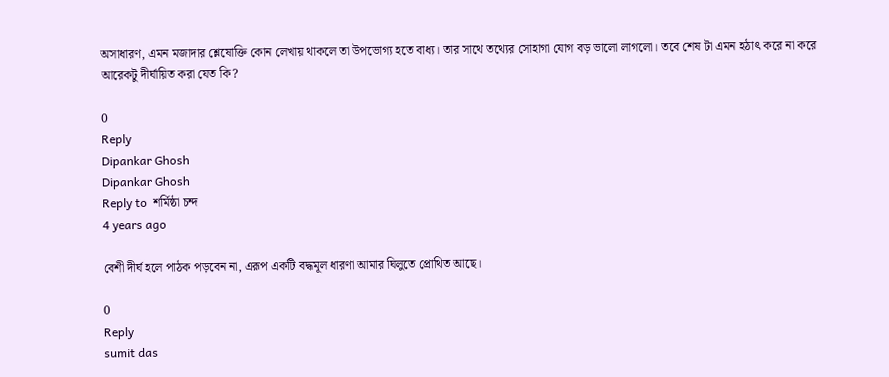অসাধারণ, এমন মজাদার শ্লেষোক্তি কোন লেখায় থাকলে তা উপভোগ্য হতে বাধ্য। তার সাথে তথ্যের সোহাগা যোগ বড় ভালো লাগলো। তবে শেষ টা এমন হঠাৎ করে না করে আরেকটু দীর্ঘায়িত করা যেত কি?

0
Reply
Dipankar Ghosh
Dipankar Ghosh
Reply to  শর্মিষ্ঠা চন্দ
4 years ago

বেশী দীর্ঘ হলে পাঠক পড়বেন না, এরূপ একটি বদ্ধমূল ধারণা আমার ঘিলুতে প্রোথিত আছে।

0
Reply
sumit das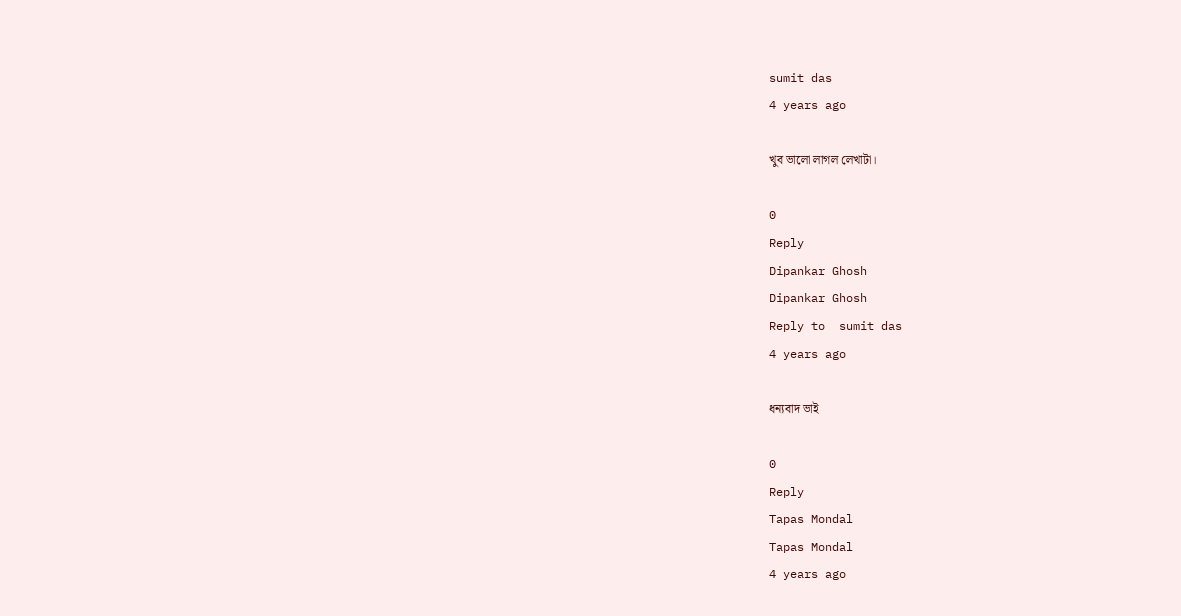sumit das
4 years ago

খুব ভালো লাগল লেখাটা।

0
Reply
Dipankar Ghosh
Dipankar Ghosh
Reply to  sumit das
4 years ago

ধন্যবাদ ভাই

0
Reply
Tapas Mondal
Tapas Mondal
4 years ago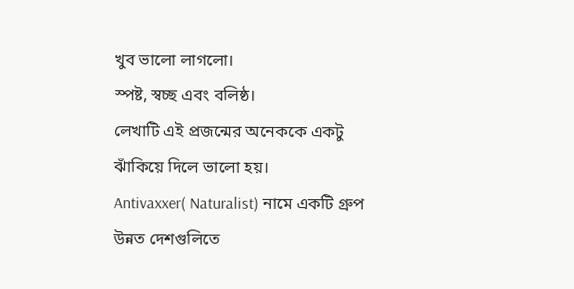খুব ভালো লাগলো।
স্পষ্ট, স্বচ্ছ এবং বলিষ্ঠ।
লেখাটি এই প্রজন্মের অনেককে একটু ঝাঁকিয়ে দিলে ভালো হয়।
Antivaxxer( Naturalist) নামে একটি গ্রুপ উন্নত দেশগুলিতে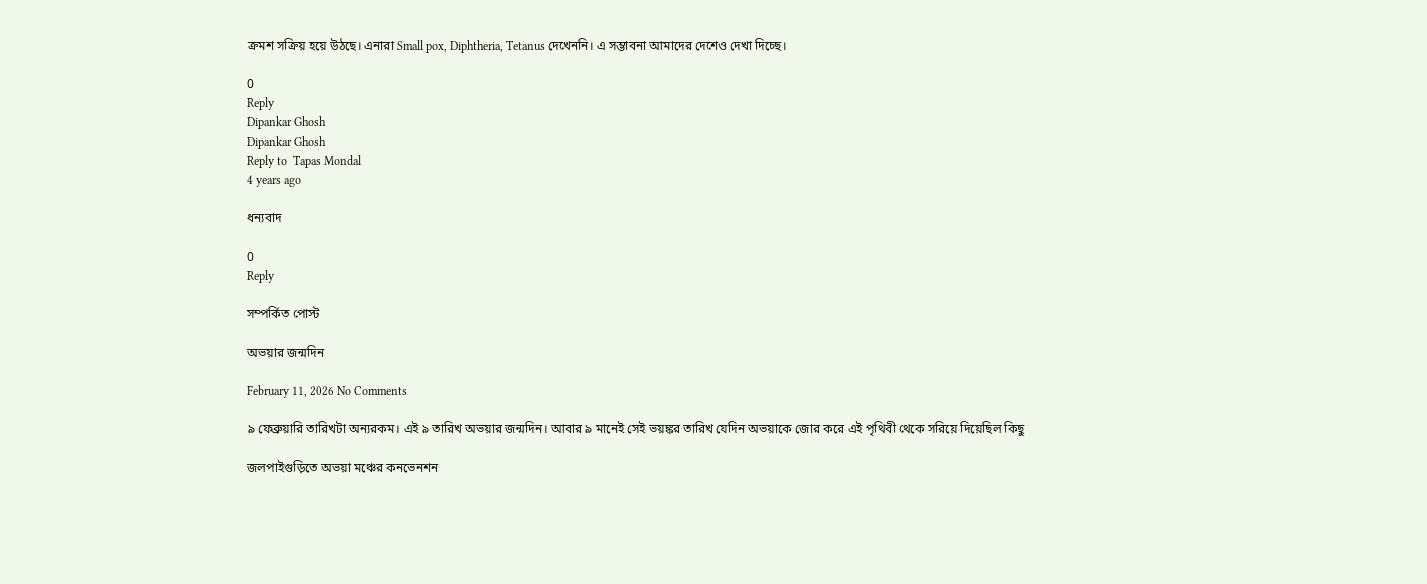ক্রমশ সক্রিয় হয়ে উঠছে। এনারা Small pox, Diphtheria, Tetanus দেখেননি। এ সম্ভাবনা আমাদের দেশেও দেখা দিচ্ছে।

0
Reply
Dipankar Ghosh
Dipankar Ghosh
Reply to  Tapas Mondal
4 years ago

ধন্যবাদ

0
Reply

সম্পর্কিত পোস্ট

অভয়ার জন্মদিন

February 11, 2026 No Comments

৯ ফেব্রুয়ারি তারিখটা অন্যরকম। এই ৯ তারিখ অভয়ার জন্মদিন। আবার ৯ মানেই সেই ভয়ঙ্কর তারিখ যেদিন অভয়াকে জোর করে এই পৃথিবী থেকে সরিয়ে দিয়েছিল কিছু

জলপাইগুড়িতে অভয়া মঞ্চের কনভেনশন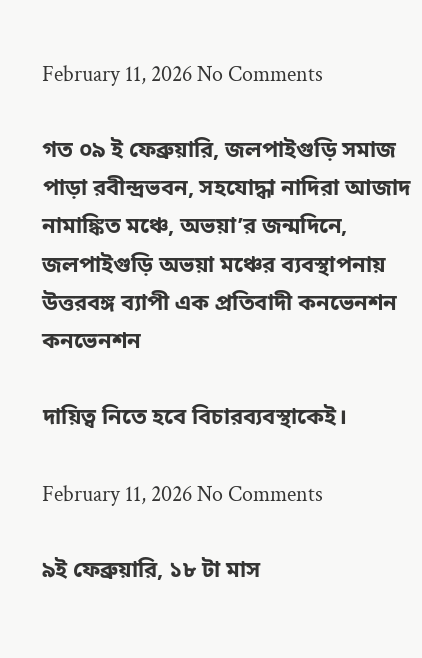February 11, 2026 No Comments

গত ০৯ ই ফেব্রুয়ারি, জলপাইগুড়ি সমাজ পাড়া রবীন্দ্রভবন, সহযোদ্ধা নাদিরা আজাদ নামাঙ্কিত মঞ্চে, অভয়া’র জন্মদিনে, জলপাইগুড়ি অভয়া মঞ্চের ব্যবস্থাপনায় উত্তরবঙ্গ ব্যাপী এক প্রতিবাদী কনভেনশন কনভেনশন

দায়িত্ব নিতে হবে বিচারব্যবস্থাকেই।

February 11, 2026 No Comments

৯ই ফেব্রুয়ারি, ১৮ টা মাস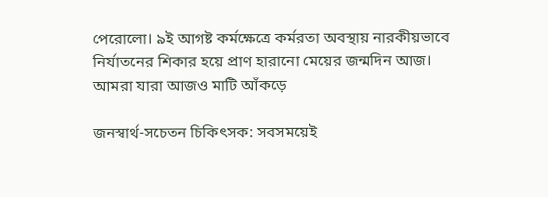পেরোলো। ৯ই আগষ্ট কর্মক্ষেত্রে কর্মরতা অবস্থায় নারকীয়ভাবে নির্যাতনের শিকার হয়ে প্রাণ হারানো মেয়ের জন্মদিন আজ। আমরা যারা আজও মাটি আঁকড়ে

জনস্বার্থ-সচেতন চিকিৎসক: সবসময়েই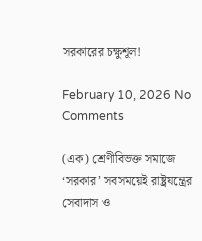সরকারের চক্ষুশূল!

February 10, 2026 No Comments

(এক) শ্রেণীবিভক্ত সমাজে ‘সরকার’ সবসময়েই রাষ্ট্রযন্ত্রের সেবাদাস ও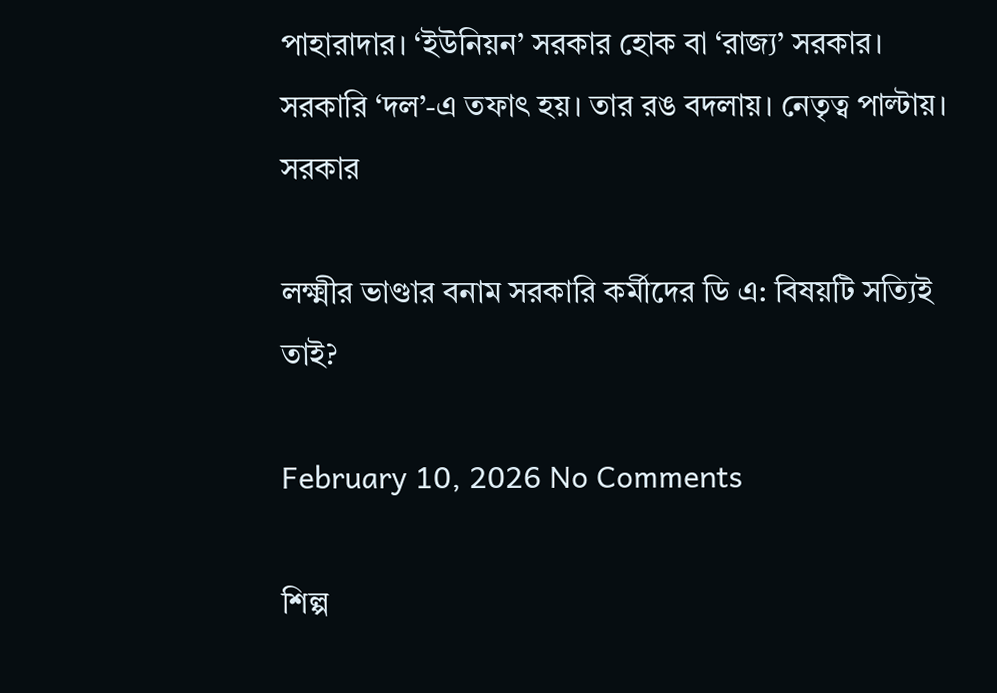পাহারাদার। ‘ইউনিয়ন’ সরকার হোক বা ‘রাজ্য’ সরকার। সরকারি ‘দল’-এ তফাৎ হয়। তার রঙ বদলায়। নেতৃত্ব পাল্টায়। সরকার

লক্ষ্মীর ভাণ্ডার বনাম সরকারি কর্মীদের ডি এ: বিষয়টি সত্যিই তাই?

February 10, 2026 No Comments

শিল্প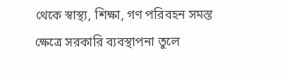থেকে স্বাস্থ্য, শিক্ষা, গণ পরিবহন সমস্ত ক্ষেত্রে সরকারি ব্যবস্থাপনা তুলে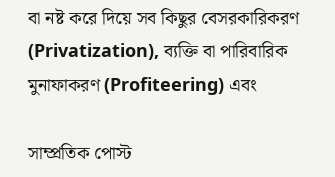বা নষ্ট করে দিয়ে সব কিছুর বেসরকারিকরণ (Privatization), ব্যক্তি বা পারিবারিক মুনাফাকরণ (Profiteering) এবং

সাম্প্রতিক পোস্ট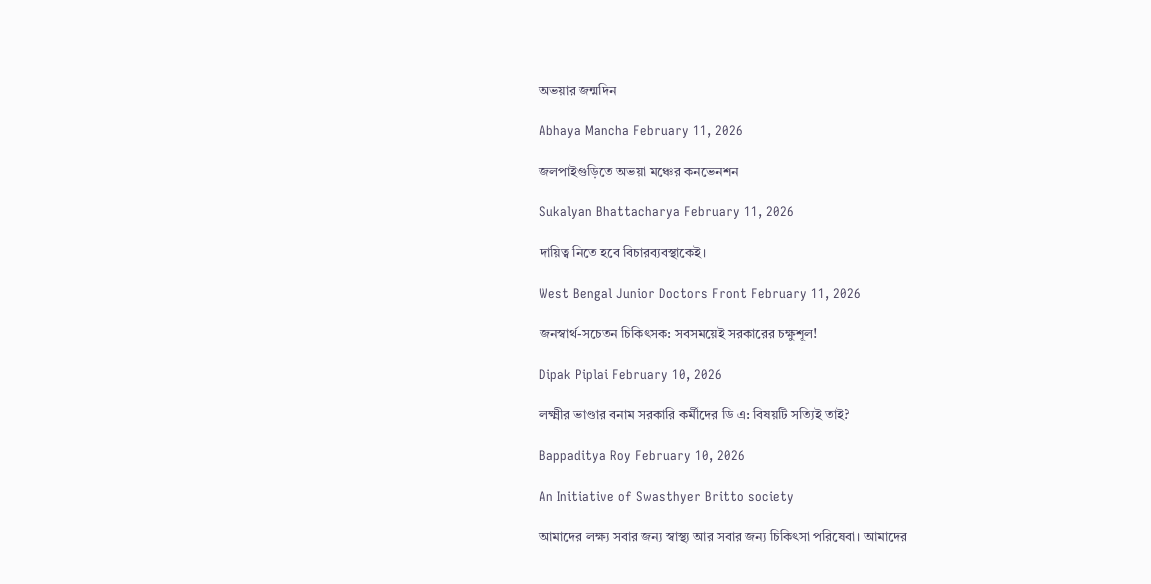অভয়ার জন্মদিন

Abhaya Mancha February 11, 2026

জলপাইগুড়িতে অভয়া মঞ্চের কনভেনশন

Sukalyan Bhattacharya February 11, 2026

দায়িত্ব নিতে হবে বিচারব্যবস্থাকেই।

West Bengal Junior Doctors Front February 11, 2026

জনস্বার্থ-সচেতন চিকিৎসক: সবসময়েই সরকারের চক্ষুশূল!

Dipak Piplai February 10, 2026

লক্ষ্মীর ভাণ্ডার বনাম সরকারি কর্মীদের ডি এ: বিষয়টি সত্যিই তাই?

Bappaditya Roy February 10, 2026

An Initiative of Swasthyer Britto society

আমাদের লক্ষ্য সবার জন্য স্বাস্থ্য আর সবার জন্য চিকিৎসা পরিষেবা। আমাদের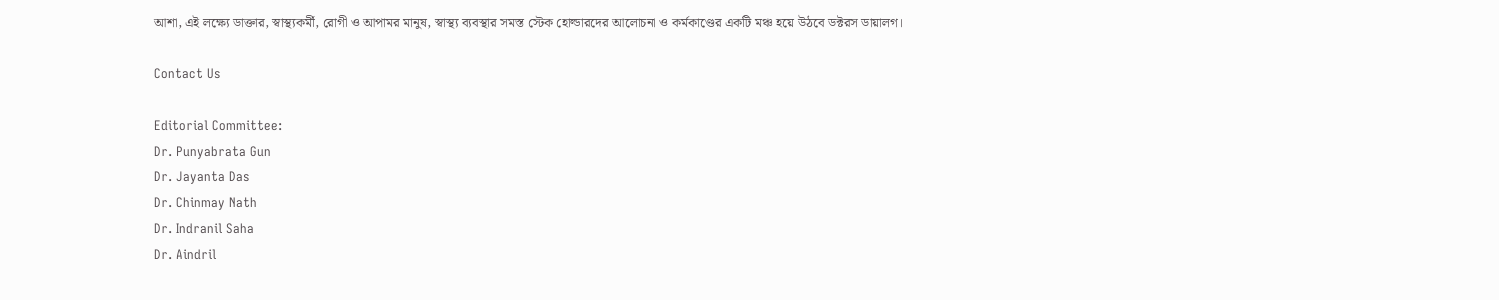আশা, এই লক্ষ্যে ডাক্তার, স্বাস্থ্যকর্মী, রোগী ও আপামর মানুষ, স্বাস্থ্য ব্যবস্থার সমস্ত স্টেক হোল্ডারদের আলোচনা ও কর্মকাণ্ডের একটি মঞ্চ হয়ে উঠবে ডক্টরস ডায়ালগ।

Contact Us

Editorial Committee:
Dr. Punyabrata Gun
Dr. Jayanta Das
Dr. Chinmay Nath
Dr. Indranil Saha
Dr. Aindril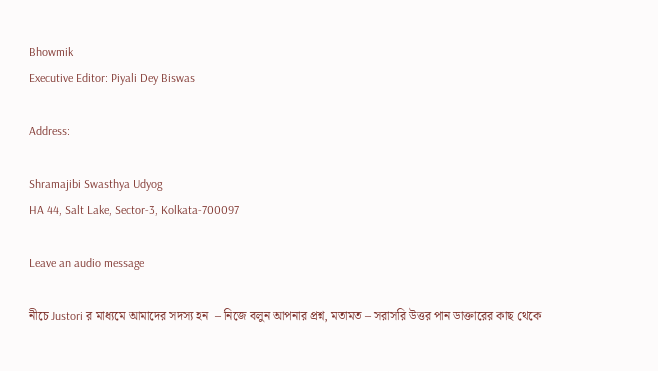Bhowmik
Executive Editor: Piyali Dey Biswas

Address:

Shramajibi Swasthya Udyog
HA 44, Salt Lake, Sector-3, Kolkata-700097

Leave an audio message

নীচে Justori র মাধ্যমে আমাদের সদস্য হন  – নিজে বলুন আপনার প্রশ্ন, মতামত – সরাসরি উত্তর পান ডাক্তারের কাছ থেকে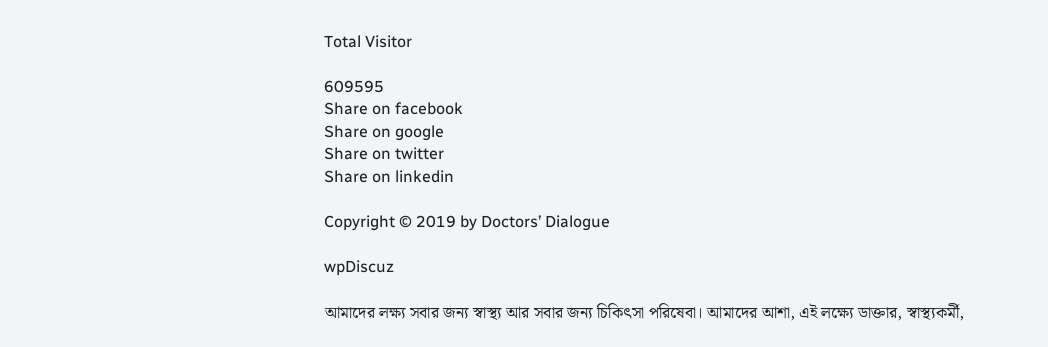Total Visitor

609595
Share on facebook
Share on google
Share on twitter
Share on linkedin

Copyright © 2019 by Doctors’ Dialogue

wpDiscuz

আমাদের লক্ষ্য সবার জন্য স্বাস্থ্য আর সবার জন্য চিকিৎসা পরিষেবা। আমাদের আশা, এই লক্ষ্যে ডাক্তার, স্বাস্থ্যকর্মী,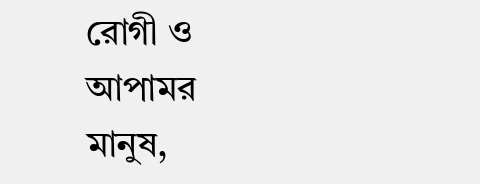রোগী ও আপামর মানুষ,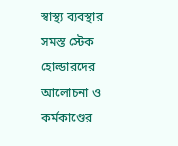স্বাস্থ্য ব্যবস্থার সমস্ত স্টেক হোল্ডারদের আলোচনা ও কর্মকাণ্ডের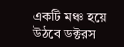একটি মঞ্চ হয়ে উঠবে ডক্টরস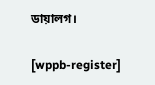ডায়ালগ।

[wppb-register]